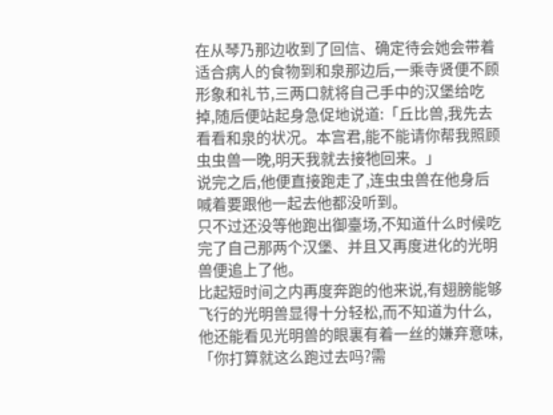在从琴乃那边收到了回信、确定待会她会带着适合病人的食物到和泉那边后,一乘寺贤便不顾形象和礼节,三两口就将自己手中的汉堡给吃掉,随后便站起身急促地说道:「丘比兽,我先去看看和泉的状况。本宫君,能不能请你帮我照顾虫虫兽一晚,明天我就去接牠回来。」
说完之后,他便直接跑走了,连虫虫兽在他身后喊着要跟他一起去他都没听到。
只不过还没等他跑出御臺场,不知道什么时候吃完了自己那两个汉堡、并且又再度进化的光明兽便追上了他。
比起短时间之内再度奔跑的他来说,有翅膀能够飞行的光明兽显得十分轻松,而不知道为什么,他还能看见光明兽的眼裏有着一丝的嫌弃意味,「你打算就这么跑过去吗?需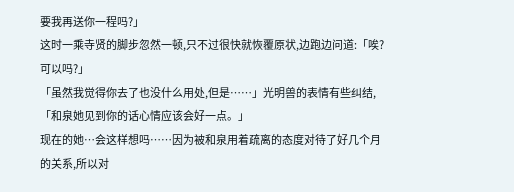要我再送你一程吗?」
这时一乘寺贤的脚步忽然一顿,只不过很快就恢覆原状,边跑边问道:「唉?可以吗?」
「虽然我觉得你去了也没什么用处,但是……」光明兽的表情有些纠结,「和泉她见到你的话心情应该会好一点。」
现在的她…会这样想吗……因为被和泉用着疏离的态度对待了好几个月的关系,所以对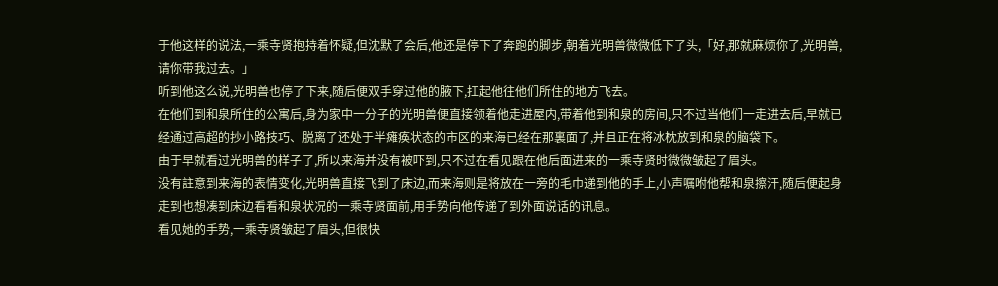于他这样的说法,一乘寺贤抱持着怀疑,但沈默了会后,他还是停下了奔跑的脚步,朝着光明兽微微低下了头,「好,那就麻烦你了,光明兽,请你带我过去。」
听到他这么说,光明兽也停了下来,随后便双手穿过他的腋下,扛起他往他们所住的地方飞去。
在他们到和泉所住的公寓后,身为家中一分子的光明兽便直接领着他走进屋内,带着他到和泉的房间,只不过当他们一走进去后,早就已经通过高超的抄小路技巧、脱离了还处于半瘫痪状态的市区的来海已经在那裏面了,并且正在将冰枕放到和泉的脑袋下。
由于早就看过光明兽的样子了,所以来海并没有被吓到,只不过在看见跟在他后面进来的一乘寺贤时微微皱起了眉头。
没有註意到来海的表情变化,光明兽直接飞到了床边,而来海则是将放在一旁的毛巾递到他的手上,小声嘱咐他帮和泉擦汗,随后便起身走到也想凑到床边看看和泉状况的一乘寺贤面前,用手势向他传递了到外面说话的讯息。
看见她的手势,一乘寺贤皱起了眉头,但很快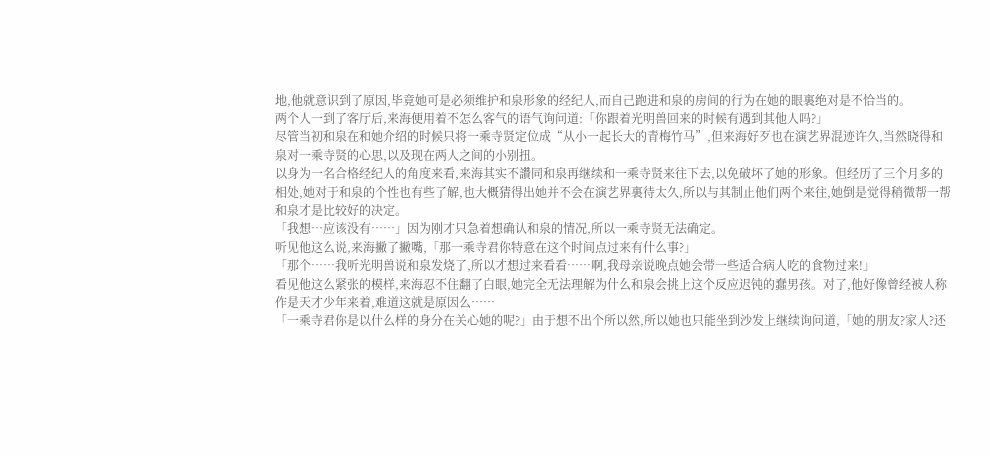地,他就意识到了原因,毕竟她可是必须维护和泉形象的经纪人,而自己跑进和泉的房间的行为在她的眼裏绝对是不恰当的。
两个人一到了客厅后,来海便用着不怎么客气的语气询问道:「你跟着光明兽回来的时候有遇到其他人吗?」
尽管当初和泉在和她介绍的时候只将一乘寺贤定位成“从小一起长大的青梅竹马”,但来海好歹也在演艺界混迹许久,当然晓得和泉对一乘寺贤的心思,以及现在两人之间的小别扭。
以身为一名合格经纪人的角度来看,来海其实不讚同和泉再继续和一乘寺贤来往下去,以免破坏了她的形象。但经历了三个月多的相处,她对于和泉的个性也有些了解,也大概猜得出她并不会在演艺界裏待太久,所以与其制止他们两个来往,她倒是觉得稍微帮一帮和泉才是比较好的决定。
「我想…应该没有……」因为刚才只急着想确认和泉的情况,所以一乘寺贤无法确定。
听见他这么说,来海撇了撇嘴,「那一乘寺君你特意在这个时间点过来有什么事?」
「那个……我听光明兽说和泉发烧了,所以才想过来看看……啊,我母亲说晚点她会带一些适合病人吃的食物过来!」
看见他这么紧张的模样,来海忍不住翻了白眼,她完全无法理解为什么和泉会挑上这个反应迟钝的蠢男孩。对了,他好像曾经被人称作是天才少年来着,难道这就是原因么……
「一乘寺君你是以什么样的身分在关心她的呢?」由于想不出个所以然,所以她也只能坐到沙发上继续询问道,「她的朋友?家人?还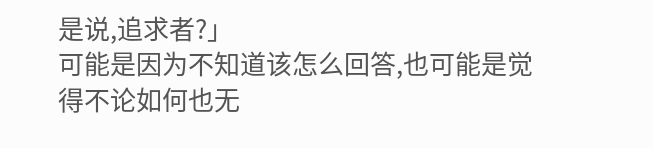是说,追求者?」
可能是因为不知道该怎么回答,也可能是觉得不论如何也无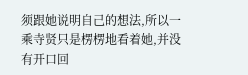须跟她说明自己的想法,所以一乘寺贤只是楞楞地看着她,并没有开口回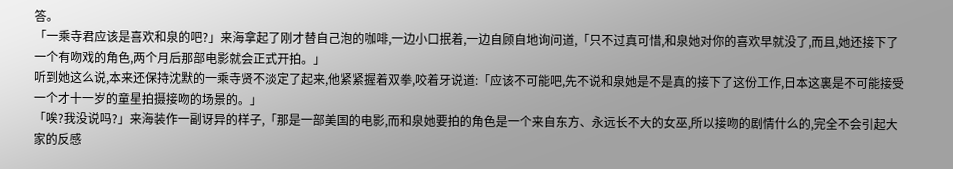答。
「一乘寺君应该是喜欢和泉的吧?」来海拿起了刚才替自己泡的咖啡,一边小口抿着,一边自顾自地询问道,「只不过真可惜,和泉她对你的喜欢早就没了,而且,她还接下了一个有吻戏的角色,两个月后那部电影就会正式开拍。」
听到她这么说,本来还保持沈默的一乘寺贤不淡定了起来,他紧紧握着双拳,咬着牙说道:「应该不可能吧,先不说和泉她是不是真的接下了这份工作,日本这裏是不可能接受一个才十一岁的童星拍摄接吻的场景的。」
「唉?我没说吗?」来海装作一副讶异的样子,「那是一部美国的电影,而和泉她要拍的角色是一个来自东方、永远长不大的女巫,所以接吻的剧情什么的,完全不会引起大家的反感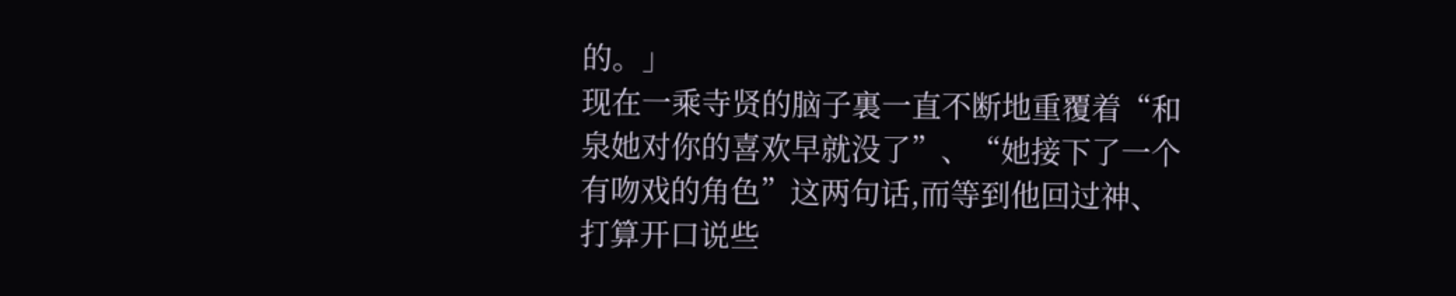的。」
现在一乘寺贤的脑子裏一直不断地重覆着“和泉她对你的喜欢早就没了”、“她接下了一个有吻戏的角色”这两句话,而等到他回过神、打算开口说些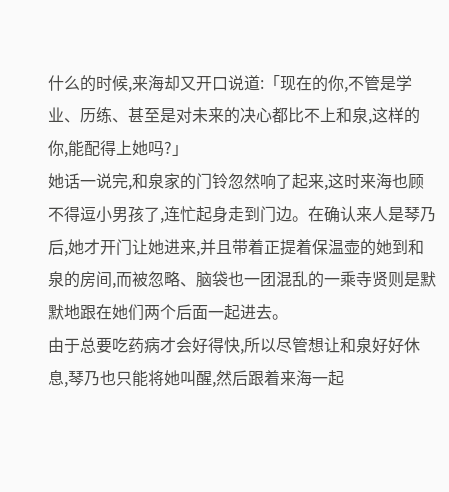什么的时候,来海却又开口说道:「现在的你,不管是学业、历练、甚至是对未来的决心都比不上和泉,这样的你,能配得上她吗?」
她话一说完,和泉家的门铃忽然响了起来,这时来海也顾不得逗小男孩了,连忙起身走到门边。在确认来人是琴乃后,她才开门让她进来,并且带着正提着保温壶的她到和泉的房间,而被忽略、脑袋也一团混乱的一乘寺贤则是默默地跟在她们两个后面一起进去。
由于总要吃药病才会好得快,所以尽管想让和泉好好休息,琴乃也只能将她叫醒,然后跟着来海一起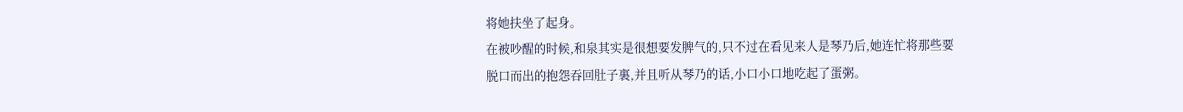将她扶坐了起身。
在被吵醒的时候,和泉其实是很想要发脾气的,只不过在看见来人是琴乃后,她连忙将那些要脱口而出的抱怨吞回肚子裏,并且听从琴乃的话,小口小口地吃起了蛋粥。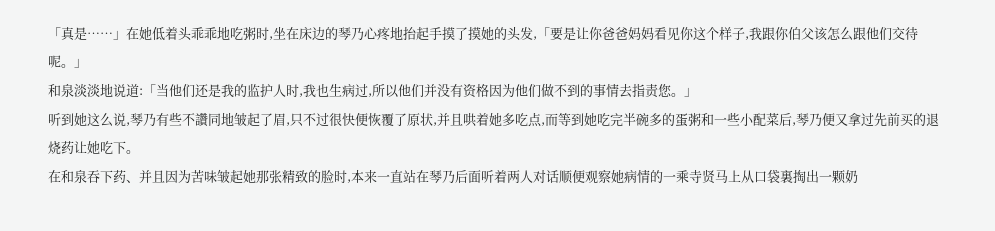「真是……」在她低着头乖乖地吃粥时,坐在床边的琴乃心疼地抬起手摸了摸她的头发,「要是让你爸爸妈妈看见你这个样子,我跟你伯父该怎么跟他们交待呢。」
和泉淡淡地说道:「当他们还是我的监护人时,我也生病过,所以他们并没有资格因为他们做不到的事情去指责您。」
听到她这么说,琴乃有些不讚同地皱起了眉,只不过很快便恢覆了原状,并且哄着她多吃点,而等到她吃完半碗多的蛋粥和一些小配菜后,琴乃便又拿过先前买的退烧药让她吃下。
在和泉吞下药、并且因为苦味皱起她那张精致的脸时,本来一直站在琴乃后面听着两人对话顺便观察她病情的一乘寺贤马上从口袋裏掏出一颗奶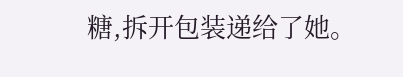糖,拆开包装递给了她。